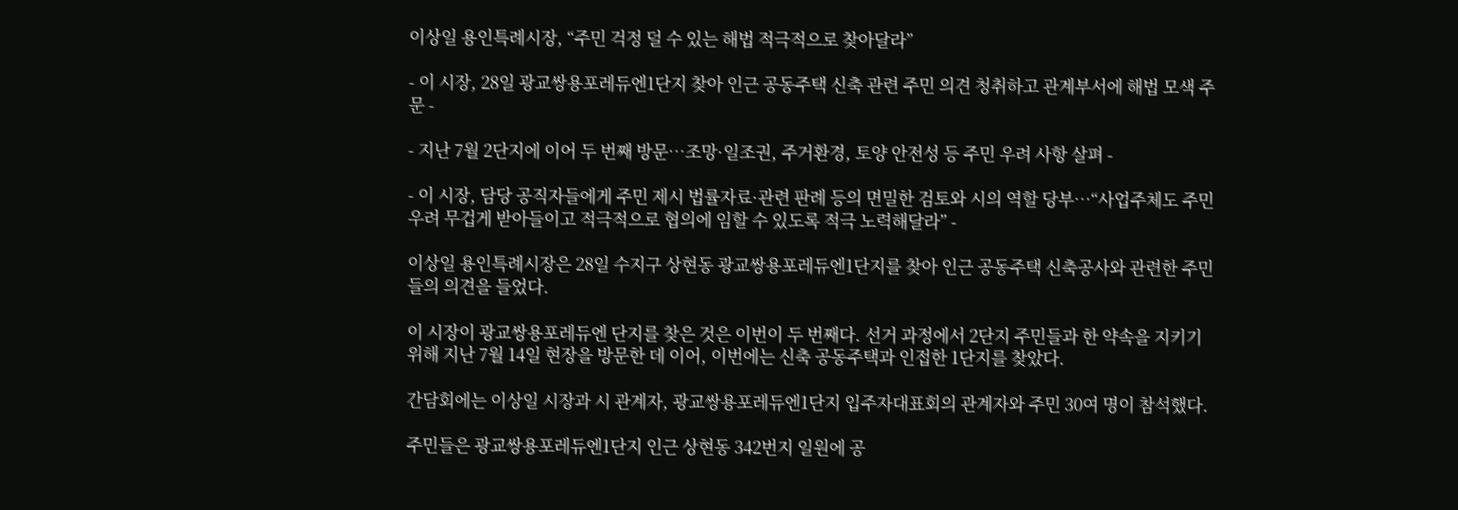이상일 용인특례시장, “주민 걱정 덜 수 있는 해법 적극적으로 찾아달라”

- 이 시장, 28일 광교쌍용포레듀엔1단지 찾아 인근 공동주택 신축 관련 주민 의견 청취하고 관계부서에 해법 모색 주문 -

- 지난 7월 2단지에 이어 두 번째 방문…조망·일조권, 주거환경, 토양 안전성 등 주민 우려 사항 살펴 -

- 이 시장, 담당 공직자들에게 주민 제시 법률자료·관련 판례 등의 면밀한 검토와 시의 역할 당부…“사업주체도 주민 우려 무겁게 받아들이고 적극적으로 협의에 임할 수 있도록 적극 노력해달라” -

이상일 용인특례시장은 28일 수지구 상현동 광교쌍용포레듀엔1단지를 찾아 인근 공동주택 신축공사와 관련한 주민들의 의견을 들었다.

이 시장이 광교쌍용포레듀엔 단지를 찾은 것은 이번이 두 번째다. 선거 과정에서 2단지 주민들과 한 약속을 지키기 위해 지난 7월 14일 현장을 방문한 데 이어, 이번에는 신축 공동주택과 인접한 1단지를 찾았다.

간담회에는 이상일 시장과 시 관계자, 광교쌍용포레듀엔1단지 입주자대표회의 관계자와 주민 30여 명이 참석했다.

주민들은 광교쌍용포레듀엔1단지 인근 상현동 342번지 일원에 공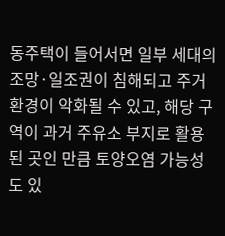동주택이 들어서면 일부 세대의 조망·일조권이 침해되고 주거환경이 악화될 수 있고, 해당 구역이 과거 주유소 부지로 활용된 곳인 만큼 토양오염 가능성도 있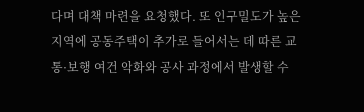다며 대책 마련을 요청했다. 또 인구밀도가 높은 지역에 공동주택이 추가로 들어서는 데 따른 교통·보행 여건 악화와 공사 과정에서 발생할 수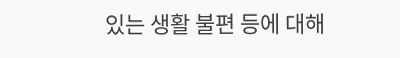있는 생활 불편 등에 대해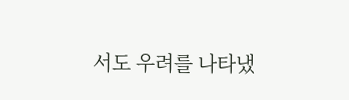서도 우려를 나타냈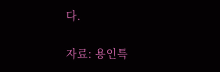다.

자료: 용인특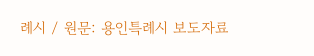례시 / 원문: 용인특례시 보도자료